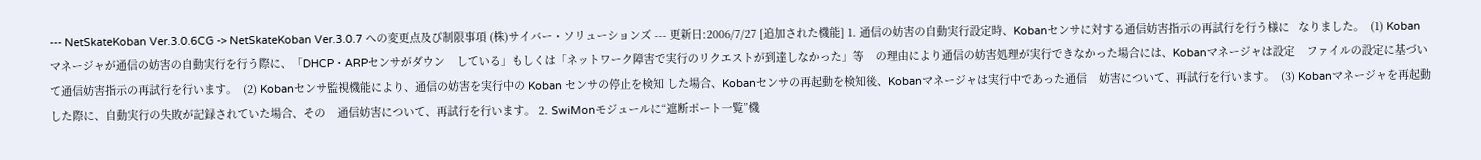--- NetSkateKoban Ver.3.0.6CG -> NetSkateKoban Ver.3.0.7 への変更点及び制限事項 (株)サイバー・ソリューションズ --- 更新日:2006/7/27 [追加された機能] 1. 通信の妨害の自動実行設定時、Kobanセンサに対する通信妨害指示の再試行を行う様に   なりました。  (1) Kobanマネージャが通信の妨害の自動実行を行う際に、「DHCP・ARPセンサがダウン    している」もしくは「ネットワーク障害で実行のリクエストが到達しなかった」等    の理由により通信の妨害処理が実行できなかった場合には、Kobanマネージャは設定    ファイルの設定に基づいて通信妨害指示の再試行を行います。  (2) Kobanセンサ監視機能により、通信の妨害を実行中の Koban センサの停止を検知 した場合、Kobanセンサの再起動を検知後、Kobanマネージャは実行中であった通信    妨害について、再試行を行います。  (3) Kobanマネージャを再起動した際に、自動実行の失敗が記録されていた場合、その    通信妨害について、再試行を行います。 2. SwiMonモジュールに“遮断ポート一覧”機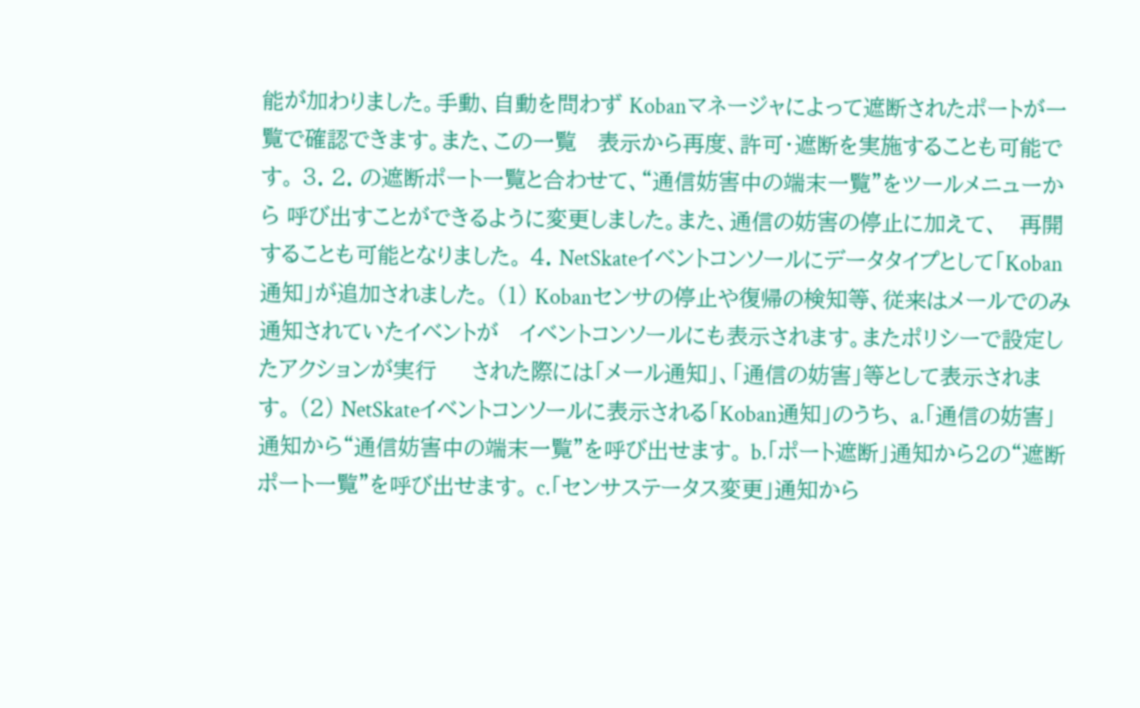能が加わりました。手動、自動を問わず Kobanマネージャによって遮断されたポートが一覧で確認できます。また、この一覧   表示から再度、許可・遮断を実施することも可能です。 3. 2. の遮断ポート一覧と合わせて、“通信妨害中の端末一覧”をツールメニューから 呼び出すことができるように変更しました。また、通信の妨害の停止に加えて、   再開することも可能となりました。 4. NetSkateイベントコンソールにデータタイプとして「Koban通知」が追加されました。 (1) Kobanセンサの停止や復帰の検知等、従来はメールでのみ通知されていたイベントが   イベントコンソールにも表示されます。またポリシーで設定したアクションが実行     された際には「メール通知」、「通信の妨害」等として表示されます。 (2) NetSkateイベントコンソールに表示される「Koban通知」のうち、 a.「通信の妨害」通知から“通信妨害中の端末一覧”を呼び出せます。 b.「ポート遮断」通知から2の“遮断ポート一覧”を呼び出せます。 c.「センサステータス変更」通知から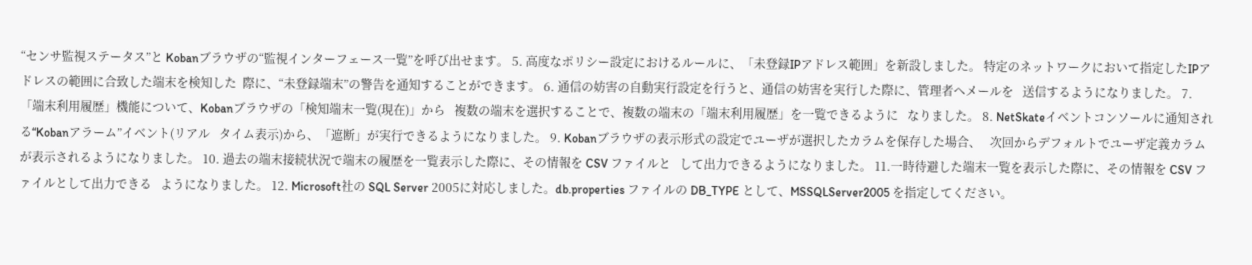“センサ監視ステータス”と Kobanブラウザの“監視インターフェース一覧”を呼び出せます。 5. 高度なポリシー設定におけるルールに、「未登録IPアドレス範囲」を新設しました。 特定のネットワークにおいて指定したIPアドレスの範囲に合致した端末を検知した  際に、“未登録端末”の警告を通知することができます。 6. 通信の妨害の自動実行設定を行うと、通信の妨害を実行した際に、管理者へメールを   送信するようになりました。 7. 「端末利用履歴」機能について、Kobanブラウザの「検知端末一覧(現在)」から   複数の端末を選択することで、複数の端末の「端末利用履歴」を一覧できるように   なりました。 8. NetSkateイベントコンソールに通知される“Kobanアラーム”イベント(リアル   タイム表示)から、「遮断」が実行できるようになりました。 9. Kobanブラウザの表示形式の設定でユーザが選択したカラムを保存した場合、   次回からデフォルトでユーザ定義カラムが表示されるようになりました。 10. 過去の端末接続状況で端末の履歴を一覧表示した際に、その情報を CSV ファイルと   して出力できるようになりました。 11.一時待避した端末一覧を表示した際に、その情報を CSV ファイルとして出力できる   ようになりました。 12. Microsoft社の SQL Server 2005に対応しました。db.properties ファイルの DB_TYPE として、MSSQLServer2005 を指定してください。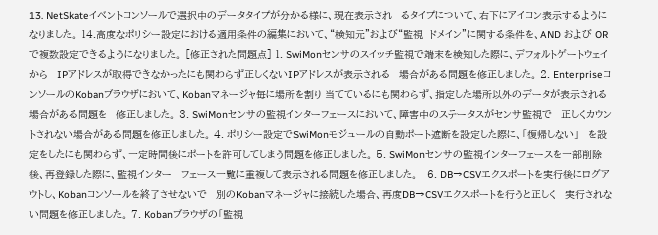13. NetSkateイベントコンソールで選択中のデータタイプが分かる様に、現在表示され   るタイプについて、右下にアイコン表示するようになりました。 14.高度なポリシー設定における適用条件の編集において、“検知元”および“監視  ドメイン”に関する条件を、AND および OR で複数設定できるようになりました。 [修正された問題点] 1. SwiMonセンサのスイッチ監視で端末を検知した際に、デフォルトゲートウェイから   IPアドレスが取得できなかったにも関わらず正しくないIPアドレスが表示される   場合がある問題を修正しました。 2. EnterpriseコンソールのKobanブラウザにおいて、Kobanマネージャ毎に場所を割り 当てているにも関わらず、指定した場所以外のデータが表示される場合がある問題を   修正しました。 3. SwiMonセンサの監視インターフェースにおいて、障害中のステータスがセンサ監視で   正しくカウントされない場合がある問題を修正しました。 4. ポリシー設定でSwiMonモジュールの自動ポート遮断を設定した際に、「復帰しない」   を設定をしたにも関わらず、一定時間後にポートを許可してしまう問題を修正しました。 5. SwiMonセンサの監視インターフェースを一部削除後、再登録した際に、監視インター   フェース一覧に重複して表示される問題を修正しました。   6. DB→CSVエクスポートを実行後にログアウトし、Kobanコンソールを終了させないで   別のKobanマネージャに接続した場合、再度DB→CSVエクスポートを行うと正しく   実行されない問題を修正しました。 7. Kobanブラウザの「監視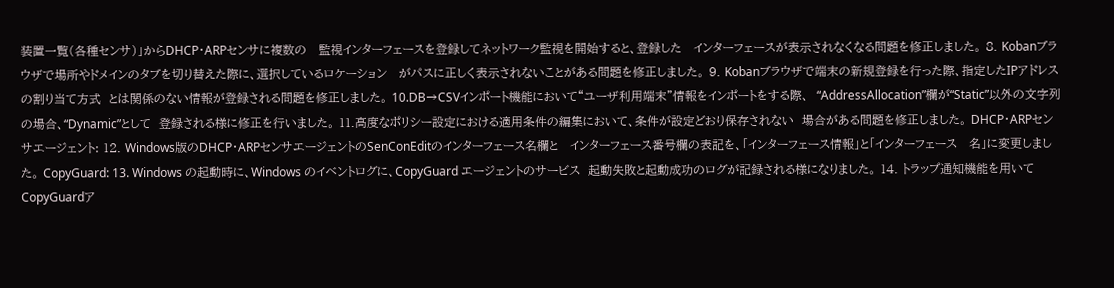装置一覧(各種センサ)」からDHCP・ARPセンサに複数の   監視インターフェースを登録してネットワーク監視を開始すると、登録した   インターフェースが表示されなくなる問題を修正しました。 8. Kobanブラウザで場所やドメインのタブを切り替えた際に、選択しているロケーション   がパスに正しく表示されないことがある問題を修正しました。 9. Kobanブラウザで端末の新規登録を行った際、指定したIPアドレスの割り当て方式  とは関係のない情報が登録される問題を修正しました。 10.DB→CSVインポート機能において“ユーザ利用端末”情報をインポートをする際、  “AddressAllocation”欄が“Static”以外の文字列の場合、“Dynamic”として  登録される様に修正を行いました。 11.高度なポリシー設定における適用条件の編集において、条件が設定どおり保存されない  場合がある問題を修正しました。 DHCP・ARPセンサエージェント: 12. Windows版のDHCP・ARPセンサエージェントのSenConEditのインターフェース名欄と   インターフェース番号欄の表記を、「インターフェース情報」と「インターフェース   名」に変更しました。 CopyGuard: 13. Windows の起動時に、Windows のイベントログに、CopyGuard エージェントのサービス  起動失敗と起動成功のログが記録される様になりました。 14. トラップ通知機能を用いてCopyGuardア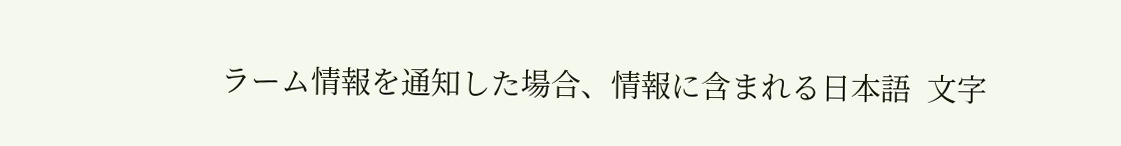ラーム情報を通知した場合、情報に含まれる日本語  文字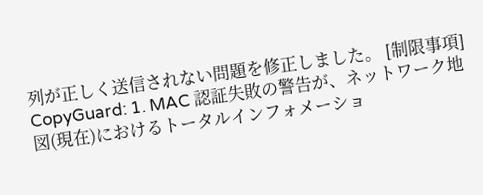列が正しく送信されない問題を修正しました。 [制限事項] CopyGuard: 1. MAC 認証失敗の警告が、ネットワーク地図(現在)におけるトータルインフォメーショ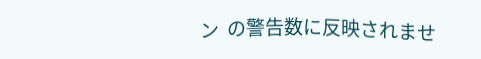ン  の警告数に反映されませ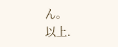ん。                                        以上.